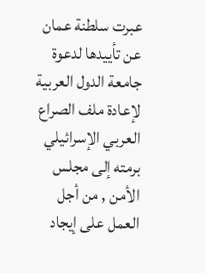عبرت سلطنة عمان عن تأييدها لدعوة جامعة الدول العربية لإعادة ملف الصراع العربي الإسرائيلي برمته إلى مجلس الأمن , من أجل العمل على إيجاد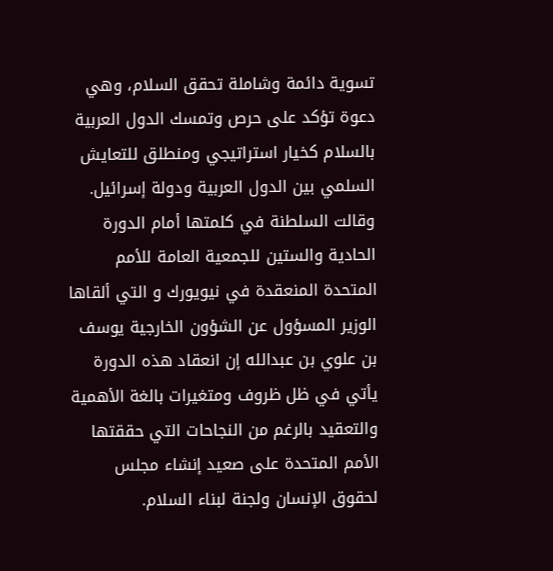تسوية دائمة وشاملة تحقق السلام، وهي دعوة تؤكد على حرص وتمسك الدول العربية بالسلام كخيار استراتيجي ومنطلق للتعايش السلمي بين الدول العربية ودولة إسرائيل.
وقالت السلطنة في كلمتها أمام الدورة الحادية والستين للجمعية العامة للأمم المتحدة المنعقدة في نيويورك و التي ألقاها الوزير المسؤول عن الشؤون الخارجية يوسف بن علوي بن عبدالله إن انعقاد هذه الدورة يأتي في ظل ظروف ومتغيرات بالغة الأهمية والتعقيد بالرغم من النجاحات التي حققتها الأمم المتحدة على صعيد إنشاء مجلس لحقوق الإنسان ولجنة لبناء السلام.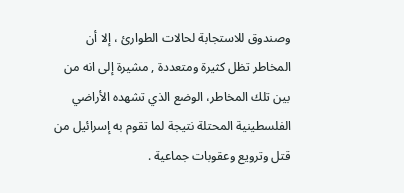وصندوق للاستجابة لحالات الطوارئ ، إلا أن المخاطر تظل كثيرة ومتعددة , مشيرة إلى انه من بين تلك المخاطر، الوضع الذي تشهده الأراضي الفلسطينية المحتلة نتيجة لما تقوم به إسرائيل من قتل وترويع وعقوبات جماعية .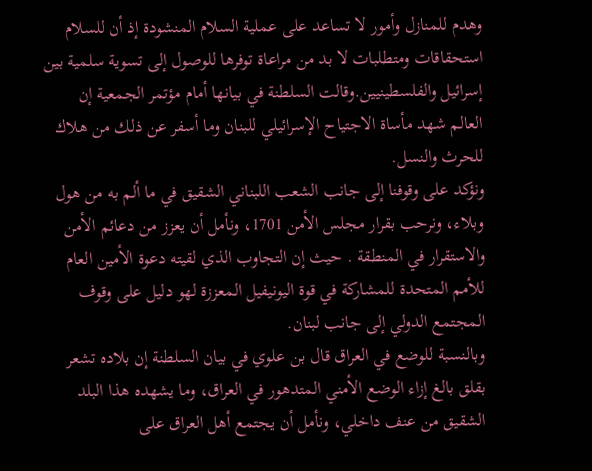وهدم للمنازل وأمور لا تساعد على عملية السلام المنشودة إذ أن للسلام استحقاقات ومتطلبات لا بد من مراعاة توفرها للوصول إلى تسوية سلمية بين إسرائيل والفلسطينيين.وقالت السلطنة في بيانها أمام مؤتمر الجمعية إن العالم شهد مأساة الاجتياح الإسرائيلي للبنان وما أسفر عن ذلك من هلاك للحرث والنسل.
ونؤكد على وقوفنا إلى جانب الشعب اللبناني الشقيق في ما ألم به من هول وبلاء، ونرحب بقرار مجلس الأمن 1701، ونأمل أن يعزز من دعائم الأمن والاستقرار في المنطقة . حيث إن التجاوب الذي لقيته دعوة الأمين العام للأمم المتحدة للمشاركة في قوة اليونيفيل المعززة لهو دليل على وقوف المجتمع الدولي إلى جانب لبنان.
وبالنسبة للوضع في العراق قال بن علوي في بيان السلطنة إن بلاده تشعر بقلق بالغ إزاء الوضع الأمني المتدهور في العراق، وما يشهده هذا البلد الشقيق من عنف داخلي، ونأمل أن يجتمع أهل العراق على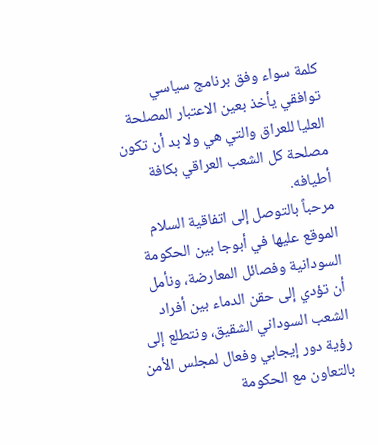كلمة سواء وفق برنامج سياسي توافقي يأخذ بعين الاعتبار المصلحة العليا للعراق والتي هي ولا بد أن تكون مصلحة كل الشعب العراقي بكافة أطيافه.
مرحباً بالتوصل إلى اتفاقية السلام الموقع عليها في أبوجا بين الحكومة السودانية وفصائل المعارضة، ونأمل أن تؤدي إلى حقن الدماء بين أفراد الشعب السوداني الشقيق، ونتطلع إلى رؤية دور إيجابي وفعال لمجلس الأمن بالتعاون مع الحكومة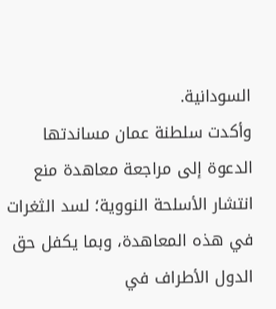السودانية.
وأكدت سلطنة عمان مساندتها الدعوة إلى مراجعة معاهدة منع انتشار الأسلحة النووية؛ لسد الثغرات في هذه المعاهدة، وبما يكفل حق الدول الأطراف في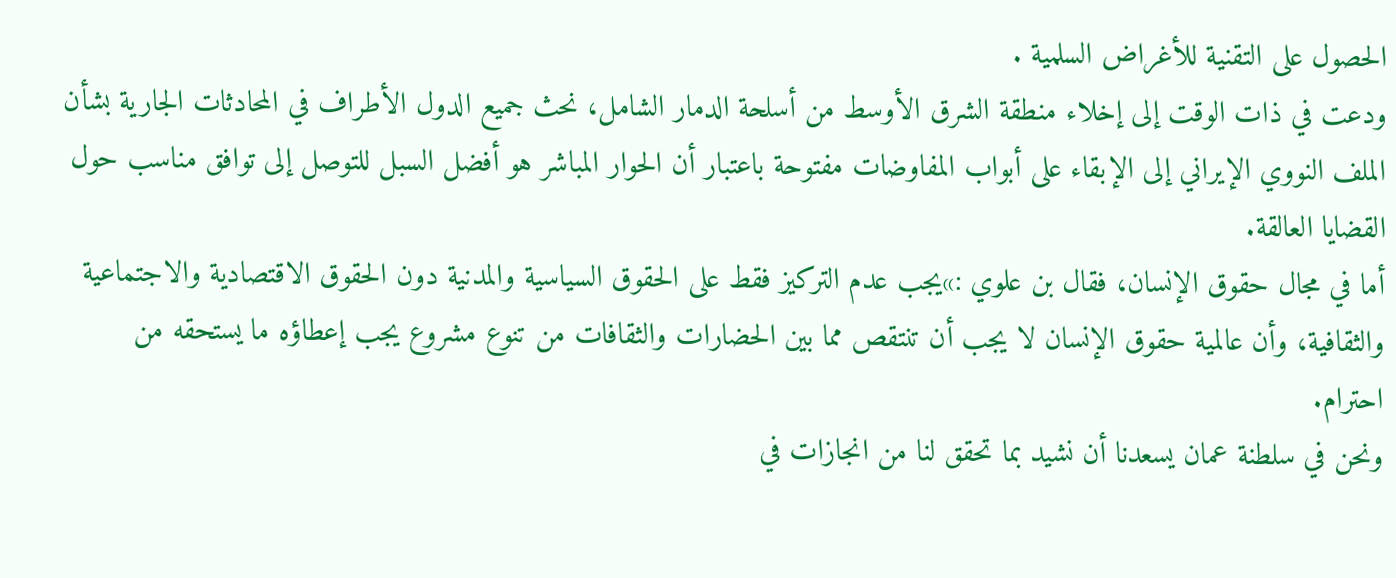الحصول على التقنية للأغراض السلمية .
ودعت في ذات الوقت إلى إخلاء منطقة الشرق الأوسط من أسلحة الدمار الشامل، نحث جميع الدول الأطراف في المحادثات الجارية بشأن الملف النووي الإيراني إلى الإبقاء على أبواب المفاوضات مفتوحة باعتبار أن الحوار المباشر هو أفضل السبل للتوصل إلى توافق مناسب حول القضايا العالقة.
أما في مجال حقوق الإنسان، فقال بن علوي :»يجب عدم التركيز فقط على الحقوق السياسية والمدنية دون الحقوق الاقتصادية والاجتماعية والثقافية، وأن عالمية حقوق الإنسان لا يجب أن تنتقص مما بين الحضارات والثقافات من تنوع مشروع يجب إعطاؤه ما يستحقه من احترام.
ونحن في سلطنة عمان يسعدنا أن نشيد بما تحقق لنا من انجازات في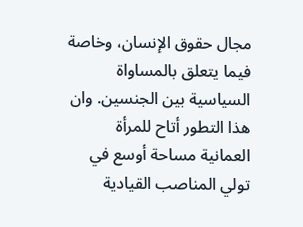مجال حقوق الإنسان، وخاصة فيما يتعلق بالمساواة السياسية بين الجنسين. وان هذا التطور أتاح للمرأة العمانية مساحة أوسع في تولي المناصب القيادية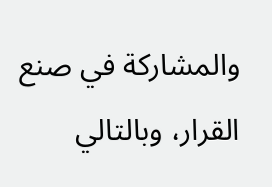والمشاركة في صنع القرار، وبالتالي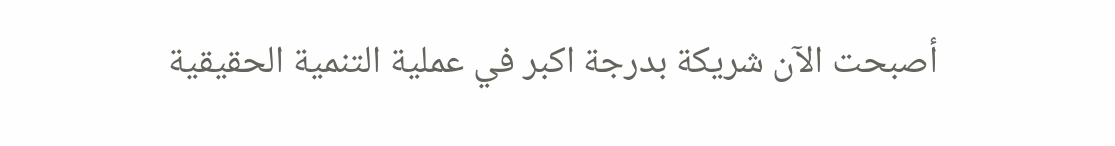أصبحت الآن شريكة بدرجة اكبر في عملية التنمية الحقيقية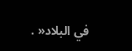في البلاد« .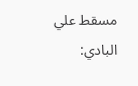مسقط علي البادي: